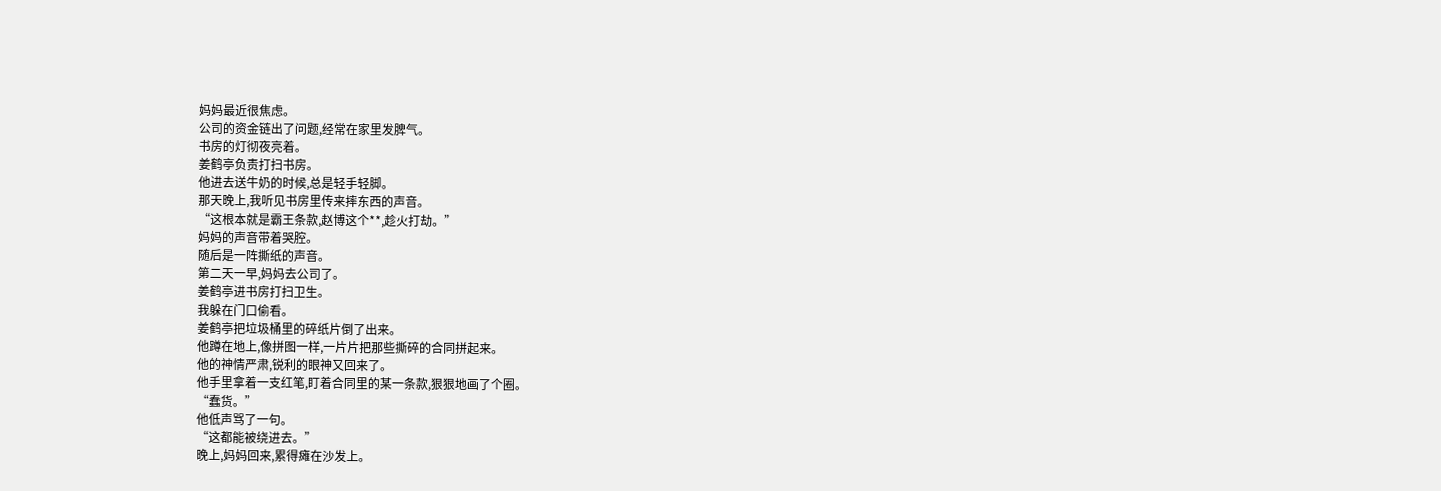妈妈最近很焦虑。
公司的资金链出了问题,经常在家里发脾气。
书房的灯彻夜亮着。
姜鹤亭负责打扫书房。
他进去送牛奶的时候,总是轻手轻脚。
那天晚上,我听见书房里传来摔东西的声音。
“这根本就是霸王条款,赵博这个**,趁火打劫。”
妈妈的声音带着哭腔。
随后是一阵撕纸的声音。
第二天一早,妈妈去公司了。
姜鹤亭进书房打扫卫生。
我躲在门口偷看。
姜鹤亭把垃圾桶里的碎纸片倒了出来。
他蹲在地上,像拼图一样,一片片把那些撕碎的合同拼起来。
他的神情严肃,锐利的眼神又回来了。
他手里拿着一支红笔,盯着合同里的某一条款,狠狠地画了个圈。
“蠢货。”
他低声骂了一句。
“这都能被绕进去。”
晚上,妈妈回来,累得瘫在沙发上。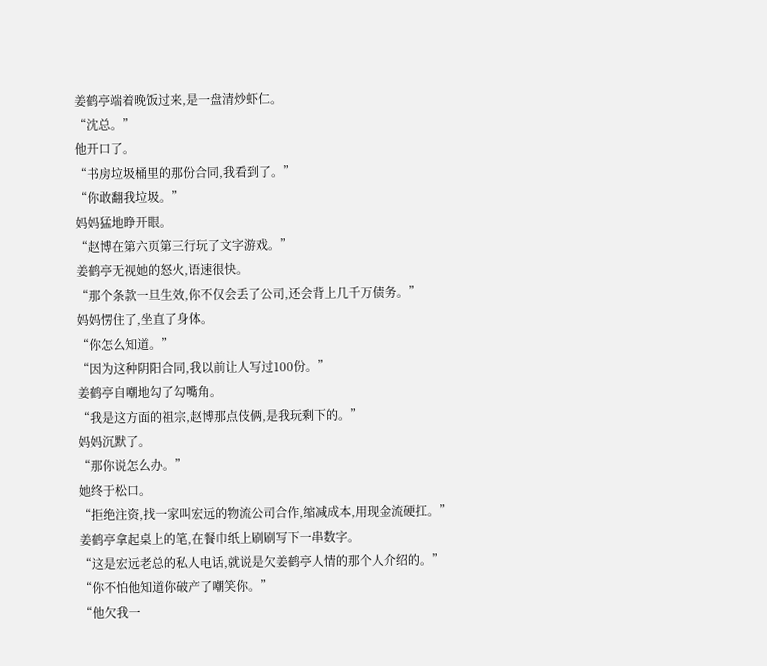姜鹤亭端着晚饭过来,是一盘清炒虾仁。
“沈总。”
他开口了。
“书房垃圾桶里的那份合同,我看到了。”
“你敢翻我垃圾。”
妈妈猛地睁开眼。
“赵博在第六页第三行玩了文字游戏。”
姜鹤亭无视她的怒火,语速很快。
“那个条款一旦生效,你不仅会丢了公司,还会背上几千万债务。”
妈妈愣住了,坐直了身体。
“你怎么知道。”
“因为这种阴阳合同,我以前让人写过100份。”
姜鹤亭自嘲地勾了勾嘴角。
“我是这方面的祖宗,赵博那点伎俩,是我玩剩下的。”
妈妈沉默了。
“那你说怎么办。”
她终于松口。
“拒绝注资,找一家叫宏远的物流公司合作,缩减成本,用现金流硬扛。”
姜鹤亭拿起桌上的笔,在餐巾纸上刷刷写下一串数字。
“这是宏远老总的私人电话,就说是欠姜鹤亭人情的那个人介绍的。”
“你不怕他知道你破产了嘲笑你。”
“他欠我一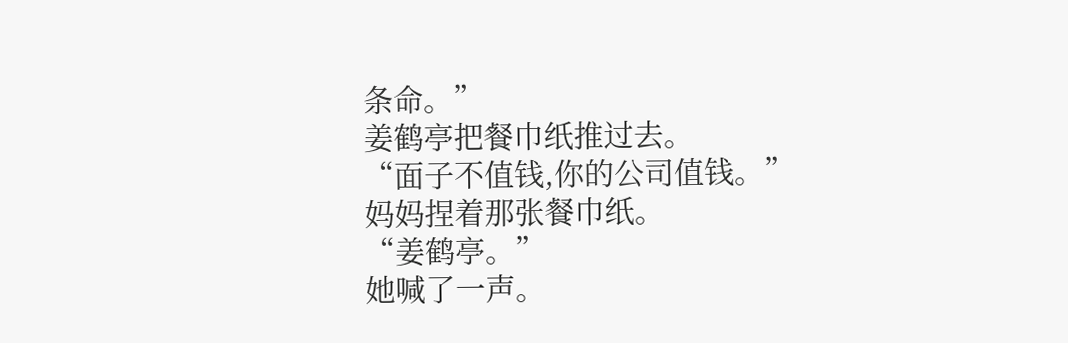条命。”
姜鹤亭把餐巾纸推过去。
“面子不值钱,你的公司值钱。”
妈妈捏着那张餐巾纸。
“姜鹤亭。”
她喊了一声。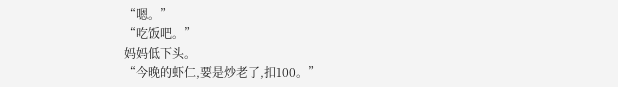“嗯。”
“吃饭吧。”
妈妈低下头。
“今晚的虾仁,要是炒老了,扣100。”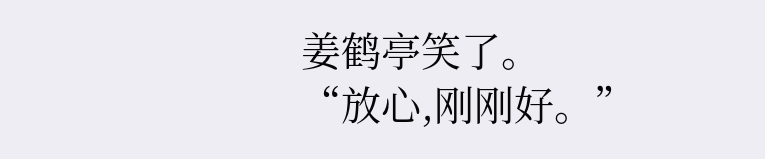姜鹤亭笑了。
“放心,刚刚好。”